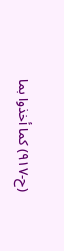(ح-٩١٧) كما أخذوا بما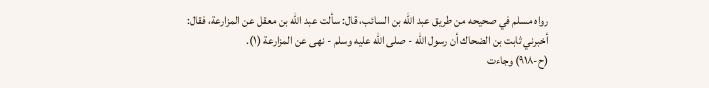رواه مسلم في صحيحه من طريق عبد الله بن السائب، قال: سألت عبد الله بن معقل عن المزارعة، فقال:
أخبرني ثابت بن الضحاك أن رسول الله - صلى الله عليه وسلم - نهى عن المزارعة (١).
(ح-٩١٨) وجاءت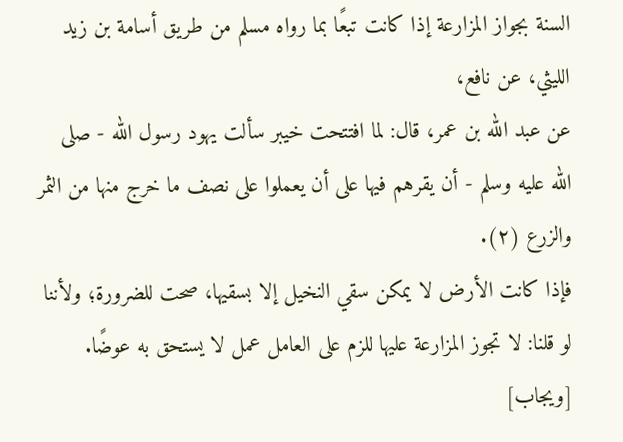السنة بجواز المزارعة إذا كانت تبعًا بما رواه مسلم من طريق أسامة بن زيد الليثي، عن نافع،
عن عبد الله بن عمر، قال: لما افتتحت خيبر سألت يهود رسول الله - صلى الله عليه وسلم - أن يقرهم فيها على أن يعملوا على نصف ما خرج منها من الثمر والزرع (٢).
فإذا كانت الأرض لا يمكن سقي النخيل إلا بسقيها، صحت للضرورة؛ ولأننا لو قلنا: لا تجوز المزارعة عليها للزم على العامل عمل لا يستحق به عوضًا.
[ويجاب]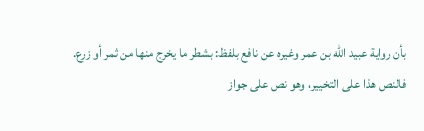بأن رواية عبيد الله بن عمر وغيره عن نافع بلفظ: بشطر ما يخرج منها من ثمر أو زرع.
فالنص هذا على التخيير، وهو نص على جواز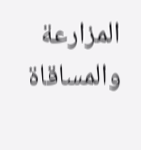المزارعة والمساقاة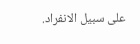على سبيل الانفراد.